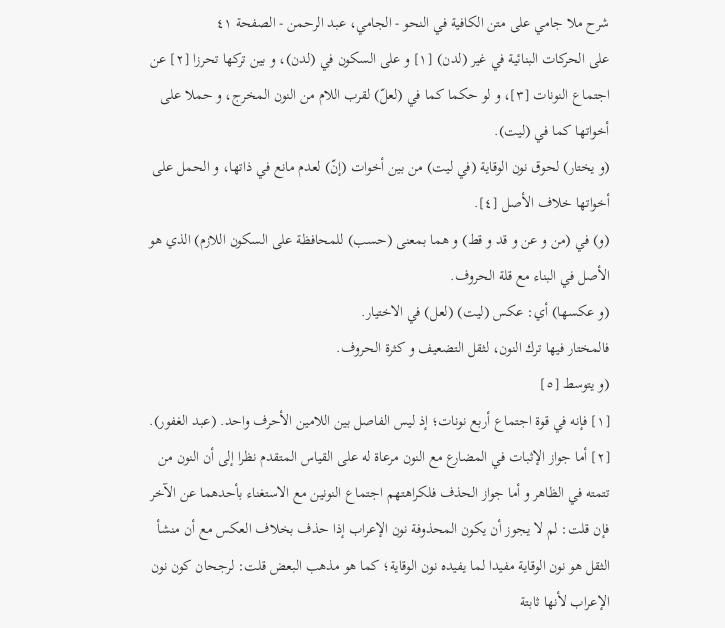شرح ملا جامي على متن الكافية في النحو - الجامي، عبد الرحمن - الصفحة ٤١
على الحركات البنائية في غير (لدن) [١] و على السكون في (لدن)، و بين تركها تحرزا [٢] عن اجتماع النونات [٣]، و لو حكما كما في (لعلّ) لقرب اللام من النون المخرج، و حملا على أخواتها كما في (ليت).
(و يختار) لحوق نون الوقاية (في ليت) من بين أخوات (إنّ) لعدم مانع في ذاتها، و الحمل على أخواتها خلاف الأصل [٤].
(و) في (من و عن و قد و قط) و هما بمعنى (حسب) للمحافظة على السكون اللازم) الذي هو الأصل في البناء مع قلة الحروف.
(و عكسها) أي: عكس (ليت) (لعل) في الاختيار.
فالمختار فيها ترك النون، لثقل التضعيف و كثرة الحروف.
(و يتوسط [٥]
[١] فإنه في قوة اجتماع أربع نونات؛ إذ ليس الفاصل بين اللامين الأحرف واحد. (عبد الغفور).
[٢] أما جواز الإثبات في المضارع مع النون مرعاة له على القياس المتقدم نظرا إلى أن النون من تتمته في الظاهر و أما جواز الحذف فلكراهتهم اجتماع النونين مع الاستغناء بأحدهما عن الآخر فإن قلت: لم لا يجوز أن يكون المحذوفة نون الإعراب إذا حذف بخلاف العكس مع أن منشأ الثقل هو نون الوقاية مفيدا لما يفيده نون الوقاية؛ كما هو مذهب البعض قلت: لرجحان كون نون الإعراب لأنها ثابتة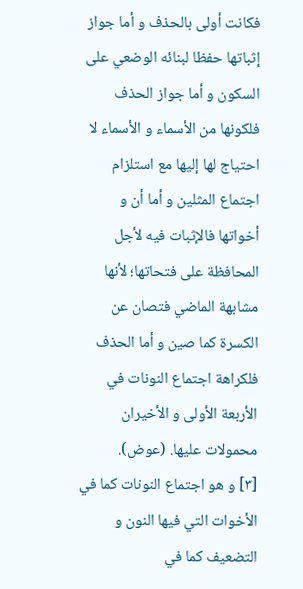فكانت أولى بالحذف و أما جواز إثباتها حفظا لبنائه الوضعي على السكون و أما جواز الحذف فلكونها من الأسماء و الأسماء لا احتياج لها إليها مع استلزام اجتماع المثلين و أما أن و أخواتها فالإثبات فيه لأجل المحافظة على فتحاتها؛ لأنها مشابهة الماضي فتصان عن الكسرة كما صين و أما الحذف فلكراهة اجتماع النونات في الأربعة الأولى و الأخيران محمولات عليها. (عوض).
[٣] و هو اجتماع النونات كما في الأخوات التي فيها النون و التضعيف كما في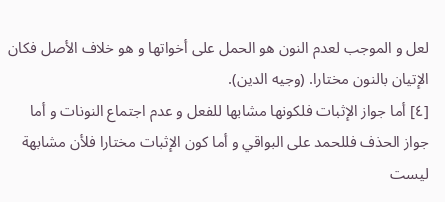لعل و الموجب لعدم النون هو الحمل على أخواتها و هو خلاف الأصل فكان الإتيان بالنون مختارا. (وجيه الدين).
[٤] أما جواز الإثبات فلكونها مشابها للفعل و عدم اجتماع النونات و أما جواز الحذف فللحمد على البواقي و أما كون الإثبات مختارا فلأن مشابهة ليست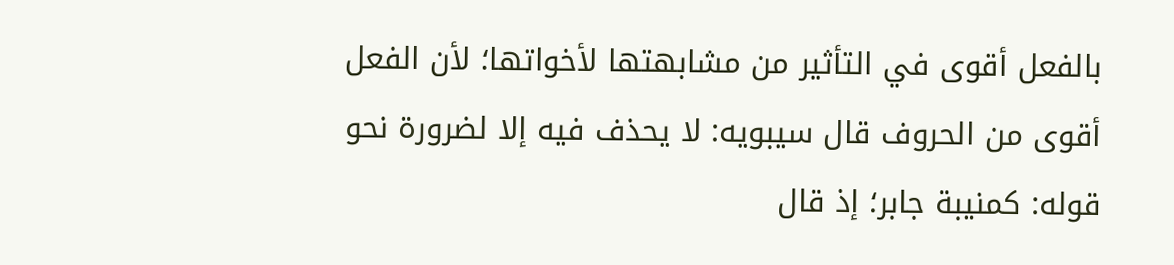بالفعل أقوى في التأثير من مشابهتها لأخواتها؛ لأن الفعل أقوى من الحروف قال سيبويه: لا يحذف فيه إلا لضرورة نحو قوله: كمنيبة جابر؛ إذ قال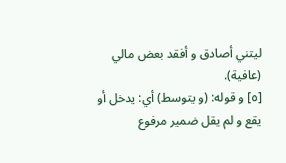ليتني أصادق و أفقد بعض مالي (عافية).
[٥] و قوله: (و يتوسط) أي: يدخل أو يقع و لم يقل ضمير مرفوع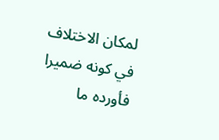لمكان الاختلاف في كونه ضميرا فأورده ما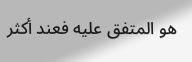هو المتفق عليه فعند أكثر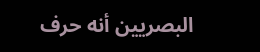البصريين أنه حرف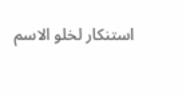استنكار لخلو الاسم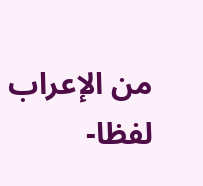من الإعراب لفظا-